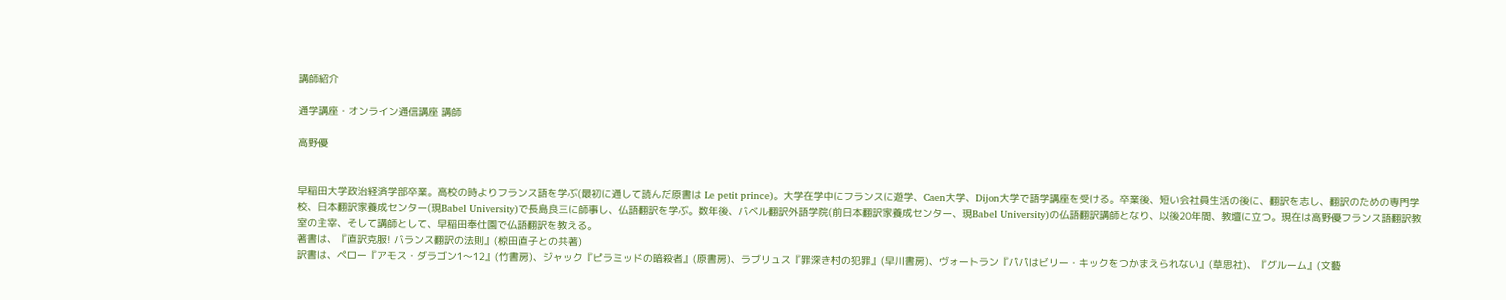講師紹介

通学講座・オンライン通信講座 講師

高野優


早稲田大学政治経済学部卒業。高校の時よりフランス語を学ぶ(最初に通して読んだ原書は Le petit prince)。大学在学中にフランスに遊学、Caen大学、Dijon大学で語学講座を受ける。卒業後、短い会社員生活の後に、翻訳を志し、翻訳のための専門学校、日本翻訳家養成センター(現Babel University)で長島良三に師事し、仏語翻訳を学ぶ。数年後、バベル翻訳外語学院(前日本翻訳家養成センター、現Babel University)の仏語翻訳講師となり、以後20年間、教壇に立つ。現在は高野優フランス語翻訳教室の主宰、そして講師として、早稲田奉仕園で仏語翻訳を教える。
著書は、『直訳克服! バランス翻訳の法則』(椋田直子との共著)
訳書は、ペロー『アモス・ダラゴン1〜12』(竹書房)、ジャック『ピラミッドの暗殺者』(原書房)、ラブリュス『罪深き村の犯罪』(早川書房)、ヴォートラン『パパはビリー・キックをつかまえられない』(草思社)、『グルーム』(文藝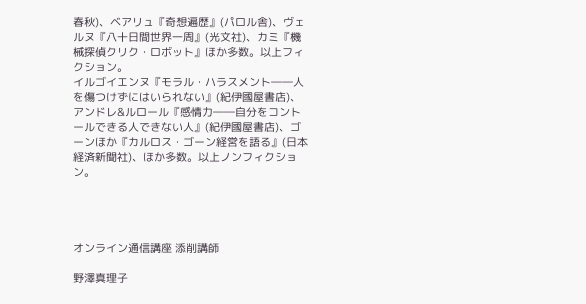春秋)、ベアリュ『奇想遍歴』(パロル舎)、ヴェルヌ『八十日間世界一周』(光文社)、カミ『機械探偵クリク・ロボット』ほか多数。以上フィクション。
イルゴイエンヌ『モラル・ハラスメント――人を傷つけずにはいられない』(紀伊國屋書店)、アンドレ&ルロール『感情力――自分をコントールできる人できない人』(紀伊國屋書店)、ゴーンほか『カルロス・ゴーン経営を語る』(日本経済新聞社)、ほか多数。以上ノンフィクション。




オンライン通信講座 添削講師

野澤真理子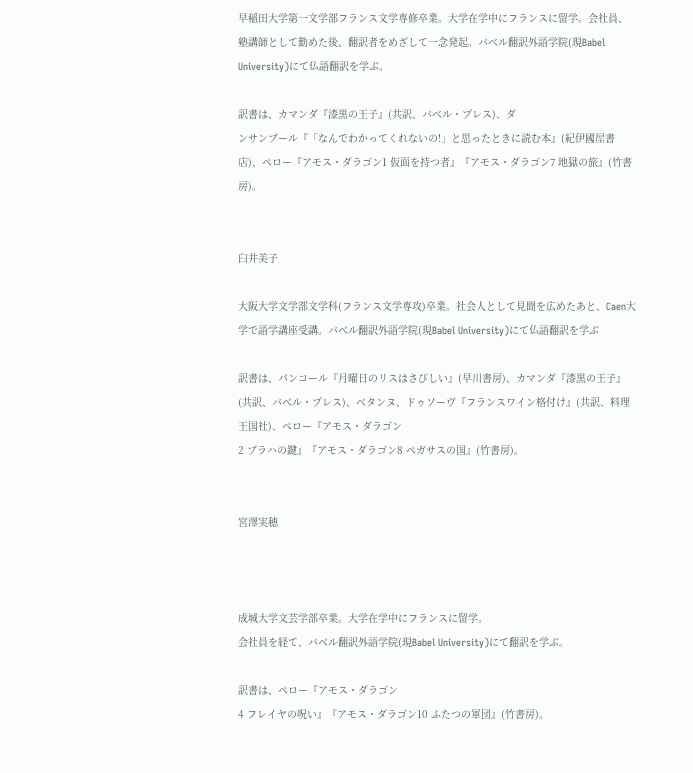早稲田大学第一文学部フランス文学専修卒業。大学在学中にフランスに留学。会社員、塾講師として勤めた後、翻訳者をめざして一念発起。バベル翻訳外語学院(現Babel University)にて仏語翻訳を学ぶ。

訳書は、カマンダ『漆黒の王子』(共訳、バベル・プレス)、ダ
ンサンブール『「なんでわかってくれないの!」と思ったときに読む本』(紀伊國屋書店)、ペロー『アモス・ダラゴン1 仮面を持つ者』『アモス・ダラゴン7 地獄の旅』(竹書房)。


臼井美子

大阪大学文学部文学科(フランス文学専攻)卒業。社会人として見聞を広めたあと、Caen大学で語学講座受講。バベル翻訳外語学院(現Babel University)にて仏語翻訳を学ぶ

訳書は、パンコール『月曜日のリスはさびしい』(早川書房)、カマンダ『漆黒の王子』(共訳、バベル・プレス)、ベタンヌ、ドゥソーヴ『フランスワイン格付け』(共訳、料理王国社)、ペロー『アモス・ダラゴン
2 ブラハの鍵』『アモス・ダラゴン8 ペガサスの国』(竹書房)。


宮澤実穂



成城大学文芸学部卒業。大学在学中にフランスに留学。
会社員を経て、バベル翻訳外語学院(現Babel University)にて翻訳を学ぶ。

訳書は、ペロー『アモス・ダラゴン
4 フレイヤの呪い』『アモス・ダラゴン10 ふたつの軍団』(竹書房)。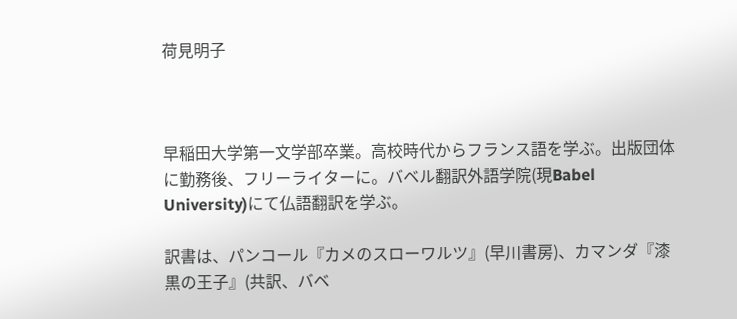荷見明子



早稲田大学第一文学部卒業。高校時代からフランス語を学ぶ。出版団体に勤務後、フリーライターに。バベル翻訳外語学院(現Babel University)にて仏語翻訳を学ぶ。

訳書は、パンコール『カメのスローワルツ』(早川書房)、カマンダ『漆黒の王子』(共訳、バベ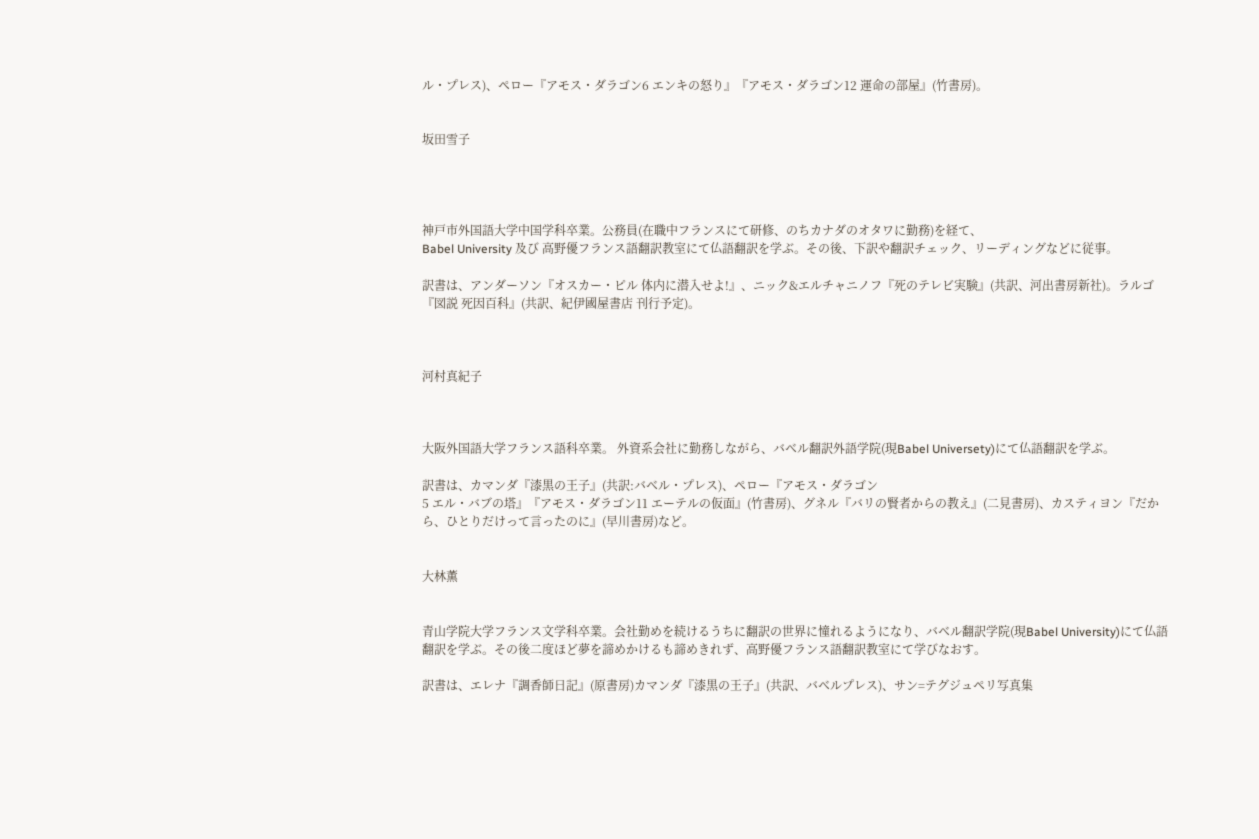ル・プレス)、ペロー『アモス・ダラゴン6 エンキの怒り』『アモス・ダラゴン12 運命の部屋』(竹書房)。


坂田雪子




神戸市外国語大学中国学科卒業。公務員(在職中フランスにて研修、のちカナダのオタワに勤務)を経て、
Babel University 及び 高野優フランス語翻訳教室にて仏語翻訳を学ぶ。その後、下訳や翻訳チェック、リーディングなどに従事。

訳書は、アンダーソン『オスカー・ピル 体内に潜入せよ!』、ニック&エルチャニノフ『死のテレビ実験』(共訳、河出書房新社)。ラルゴ『図説 死因百科』(共訳、紀伊國屋書店 刊行予定)。



河村真紀子



大阪外国語大学フランス語科卒業。 外資系会社に勤務しながら、バベル翻訳外語学院(現Babel Universety)にて仏語翻訳を学ぶ。

訳書は、カマンダ『漆黒の王子』(共訳:バベル・プレス)、ペロー『アモス・ダラゴン
5 エル・バブの塔』『アモス・ダラゴン11 エーテルの仮面』(竹書房)、グネル『バリの賢者からの教え』(二見書房)、カスティヨン『だから、ひとりだけって言ったのに』(早川書房)など。


大林薫


青山学院大学フランス文学科卒業。会社勤めを続けるうちに翻訳の世界に憧れるようになり、バベル翻訳学院(現Babel University)にて仏語翻訳を学ぶ。その後二度ほど夢を諦めかけるも諦めきれず、高野優フランス語翻訳教室にて学びなおす。

訳書は、エレナ『調香師日記』(原書房)カマンダ『漆黒の王子』(共訳、バベルプレス)、サン=テグジュペリ写真集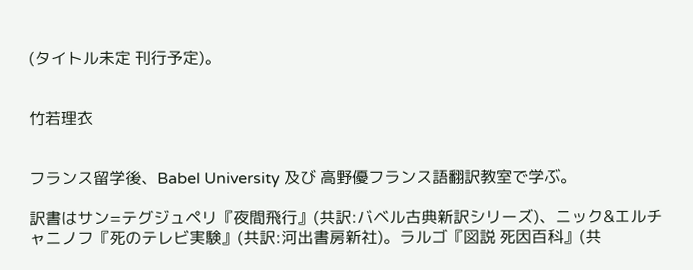(タイトル未定 刊行予定)。


竹若理衣


フランス留学後、Babel University 及び 高野優フランス語翻訳教室で学ぶ。

訳書はサン=テグジュペリ『夜間飛行』(共訳:バベル古典新訳シリーズ)、ニック&エルチャニノフ『死のテレビ実験』(共訳:河出書房新社)。ラルゴ『図説 死因百科』(共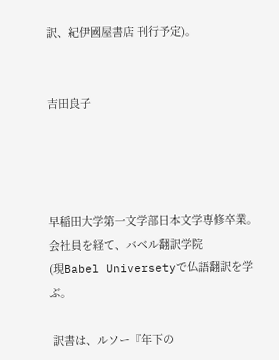訳、紀伊國屋書店 刊行予定)。


吉田良子




早稲田大学第一文学部日本文学専修卒業。会社員を経て、バベル翻訳学院
(現Babel Universetyで仏語翻訳を学ぶ。

 訳書は、ルソー『年下の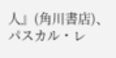人』(角川書店)、パスカル・レ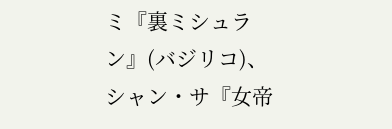ミ『裏ミシュラン』(バジリコ)、シャン・サ『女帝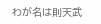わが名は則天武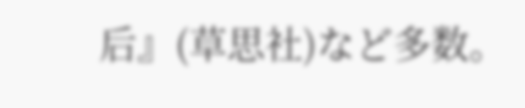后』(草思社)など多数。